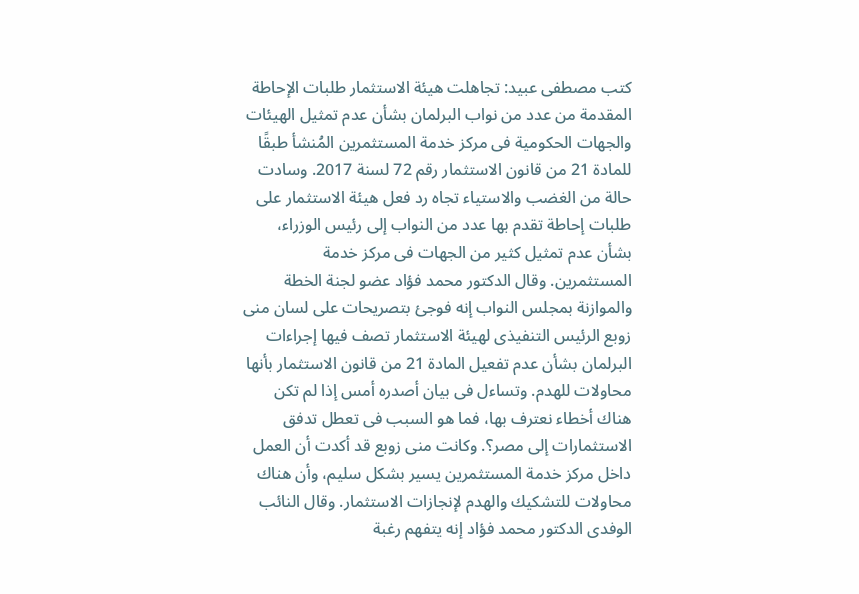كتب مصطفى عبيد: تجاهلت هيئة الاستثمار طلبات الإحاطة المقدمة من عدد من نواب البرلمان بشأن عدم تمثيل الهيئات والجهات الحكومية فى مركز خدمة المستثمرين المُنشأ طبقًا للمادة 21 من قانون الاستثمار رقم 72 لسنة 2017. وسادت حالة من الغضب والاستياء تجاه رد فعل هيئة الاستثمار على طلبات إحاطة تقدم بها عدد من النواب إلى رئيس الوزراء، بشأن عدم تمثيل كثير من الجهات فى مركز خدمة المستثمرين. وقال الدكتور محمد فؤاد عضو لجنة الخطة والموازنة بمجلس النواب إنه فوجئ بتصريحات على لسان منى زوبع الرئيس التنفيذى لهيئة الاستثمار تصف فيها إجراءات البرلمان بشأن عدم تفعيل المادة 21 من قانون الاستثمار بأنها محاولات للهدم. وتساءل فى بيان أصدره أمس إذا لم تكن هناك أخطاء نعترف بها، فما هو السبب فى تعطل تدفق الاستثمارات إلى مصر؟. وكانت منى زوبع قد أكدت أن العمل داخل مركز خدمة المستثمرين يسير بشكل سليم، وأن هناك محاولات للتشكيك والهدم لإنجازات الاستثمار. وقال النائب الوفدى الدكتور محمد فؤاد إنه يتفهم رغبة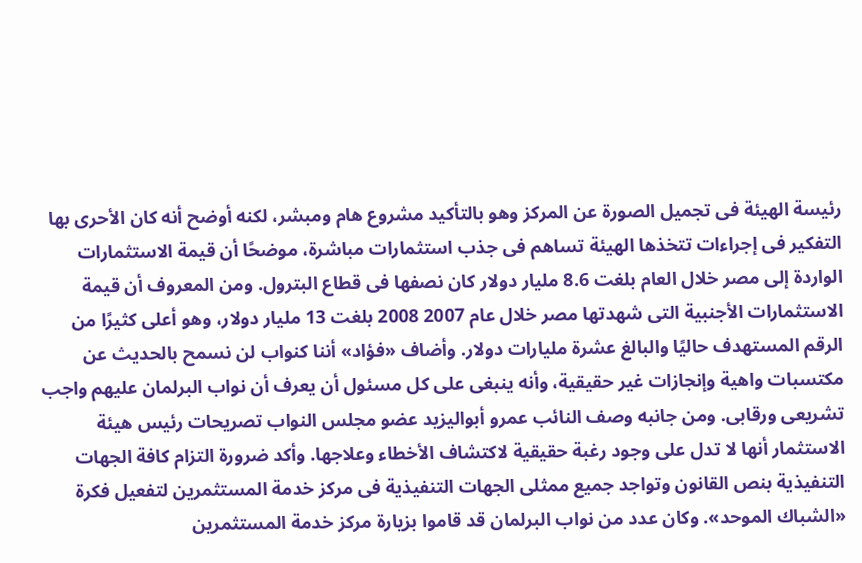رئيسة الهيئة فى تجميل الصورة عن المركز وهو بالتأكيد مشروع هام ومبشر، لكنه أوضح أنه كان الأحرى بها التفكير فى إجراءات تتخذها الهيئة تساهم فى جذب استثمارات مباشرة، موضحًا أن قيمة الاستثمارات الواردة إلى مصر خلال العام بلغت 8.6 مليار دولار كان نصفها فى قطاع البترول. ومن المعروف أن قيمة الاستثمارات الأجنبية التى شهدتها مصر خلال عام 2007 2008 بلغت 13 مليار دولار، وهو أعلى كثيرًا من الرقم المستهدف حاليًا والبالغ عشرة مليارات دولار. وأضاف «فؤاد» أننا كنواب لن نسمح بالحديث عن مكتسبات واهية وإنجازات غير حقيقية، وأنه ينبغى على كل مسئول أن يعرف أن نواب البرلمان عليهم واجب تشريعى ورقابى. ومن جانبه وصف النائب عمرو أبواليزيد عضو مجلس النواب تصريحات رئيس هيئة الاستثمار أنها لا تدل على وجود رغبة حقيقية لاكتشاف الأخطاء وعلاجها. وأكد ضرورة التزام كافة الجهات التنفيذية بنص القانون وتواجد جميع ممثلى الجهات التنفيذية فى مركز خدمة المستثمرين لتفعيل فكرة «الشباك الموحد». وكان عدد من نواب البرلمان قد قاموا بزيارة مركز خدمة المستثمرين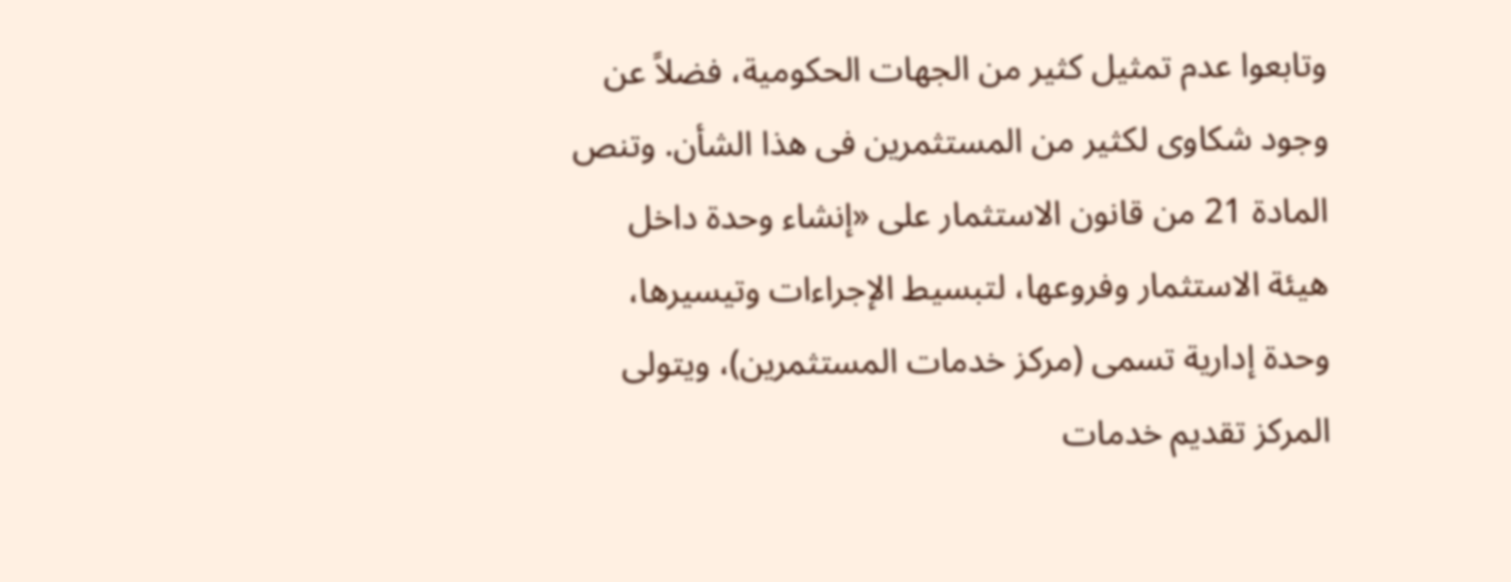وتابعوا عدم تمثيل كثير من الجهات الحكومية، فضلاً عن وجود شكاوى لكثير من المستثمرين فى هذا الشأن. وتنص المادة 21 من قانون الاستثمار على «إنشاء وحدة داخل هيئة الاستثمار وفروعها، لتبسيط الإجراءات وتيسيرها، وحدة إدارية تسمى (مركز خدمات المستثمرين)، ويتولى المركز تقديم خدمات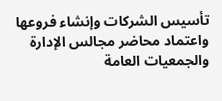تأسيس الشركات وإنشاء فروعها واعتماد محاضر مجالس الإدارة والجمعيات العامة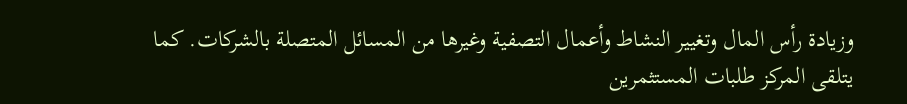وزيادة رأس المال وتغيير النشاط وأعمال التصفية وغيرها من المسائل المتصلة بالشركات. كما يتلقى المركز طلبات المستثمرين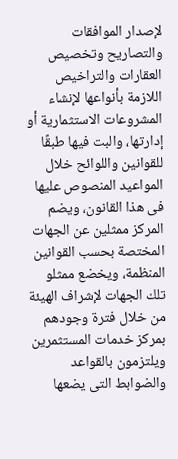لإصدار الموافقات والتصاريح وتخصيص العقارات والتراخيص اللازمة بأنواعها لإنشاء المشروعات الاستثمارية أو إدارتها، والبت فيها طبقًا للقوانين واللوائح خلال المواعيد المنصوص عليها فى هذا القانون، ويضم المركز ممثلين عن الجهات المختصة بحسب القوانين المنظمة، ويخضع ممثلو تلك الجهات لإشراف الهيئة من خلال فترة وجودهم بمركز خدمات المستثمرين ويلتزمون بالقواعد والضوابط التى يضعها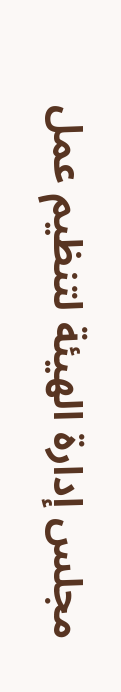مجلس إدارة الهيئة لتنظيم عمل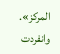المركز». وانفردت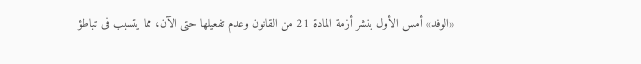«الوفد» أمس الأول بنشر أزمة المادة 21 من القانون وعدم تفعيلها حتى الآن، مما يتسبب فى تباطؤ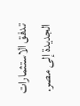تدفق الاستثمارات الجديدة إلى مصر.